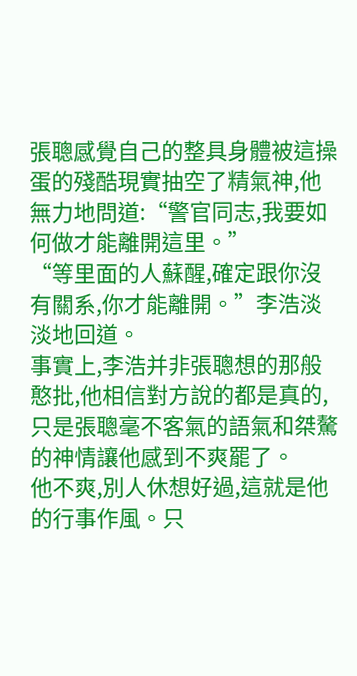張聰感覺自己的整具身體被這操蛋的殘酷現實抽空了精氣神,他無力地問道:“警官同志,我要如何做才能離開這里。”
“等里面的人蘇醒,確定跟你沒有關系,你才能離開。”李浩淡淡地回道。
事實上,李浩并非張聰想的那般憨批,他相信對方說的都是真的,只是張聰毫不客氣的語氣和桀驁的神情讓他感到不爽罷了。
他不爽,別人休想好過,這就是他的行事作風。只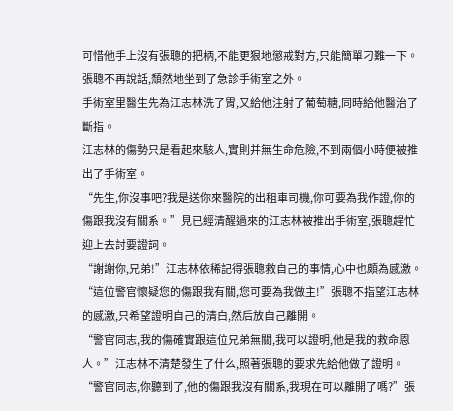可惜他手上沒有張聰的把柄,不能更狠地懲戒對方,只能簡單刁難一下。
張聰不再說話,頹然地坐到了急診手術室之外。
手術室里醫生先為江志林洗了胃,又給他注射了葡萄糖,同時給他醫治了斷指。
江志林的傷勢只是看起來駭人,實則并無生命危險,不到兩個小時便被推出了手術室。
“先生,你沒事吧?我是送你來醫院的出租車司機,你可要為我作證,你的傷跟我沒有關系。”見已經清醒過來的江志林被推出手術室,張聰趕忙迎上去討要證詞。
“謝謝你,兄弟!”江志林依稀記得張聰救自己的事情,心中也頗為感激。
“這位警官懷疑您的傷跟我有關,您可要為我做主!”張聰不指望江志林的感激,只希望證明自己的清白,然后放自己離開。
“警官同志,我的傷確實跟這位兄弟無關,我可以證明,他是我的救命恩人。”江志林不清楚發生了什么,照著張聰的要求先給他做了證明。
“警官同志,你聽到了,他的傷跟我沒有關系,我現在可以離開了嗎?”張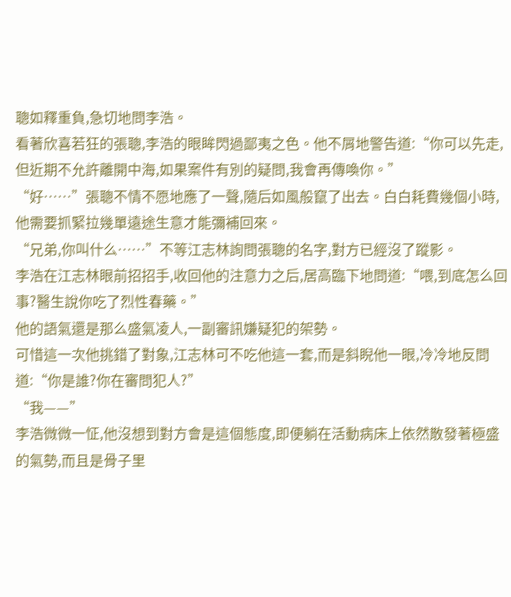聰如釋重負,急切地問李浩。
看著欣喜若狂的張聰,李浩的眼眸閃過鄙夷之色。他不屑地警告道:“你可以先走,但近期不允許離開中海,如果案件有別的疑問,我會再傳喚你。”
“好……”張聰不情不愿地應了一聲,隨后如風般竄了出去。白白耗費幾個小時,他需要抓緊拉幾單遠途生意才能彌補回來。
“兄弟,你叫什么……”不等江志林詢問張聰的名字,對方已經沒了蹤影。
李浩在江志林眼前招招手,收回他的注意力之后,居高臨下地問道:“喂,到底怎么回事?醫生說你吃了烈性春藥。”
他的語氣還是那么盛氣凌人,一副審訊嫌疑犯的架勢。
可惜這一次他挑錯了對象,江志林可不吃他這一套,而是斜睨他一眼,冷冷地反問道:“你是誰?你在審問犯人?”
“我——”
李浩微微一怔,他沒想到對方會是這個態度,即便躺在活動病床上依然散發著極盛的氣勢,而且是骨子里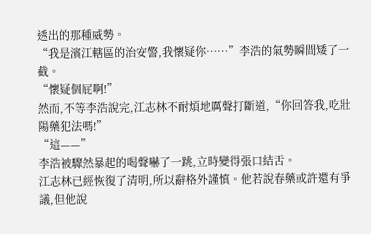透出的那種威勢。
“我是濱江轄區的治安警,我懷疑你……”李浩的氣勢瞬間矮了一截。
“懷疑個屁啊!”
然而,不等李浩說完,江志林不耐煩地厲聲打斷道,“你回答我,吃壯陽藥犯法嗎!”
“這——”
李浩被驟然暴起的喝聲嚇了一跳,立時變得張口結舌。
江志林已經恢復了清明,所以辭格外謹慎。他若說春藥或許還有爭議,但他說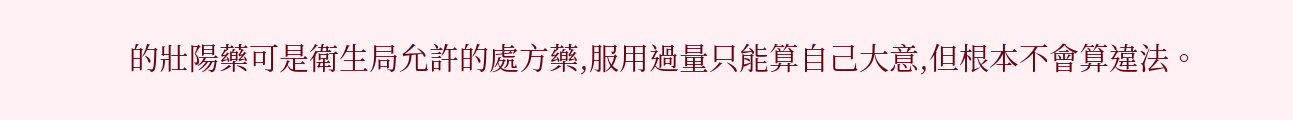的壯陽藥可是衛生局允許的處方藥,服用過量只能算自己大意,但根本不會算違法。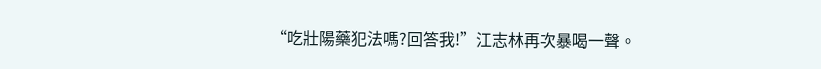“吃壯陽藥犯法嗎?回答我!”江志林再次暴喝一聲。